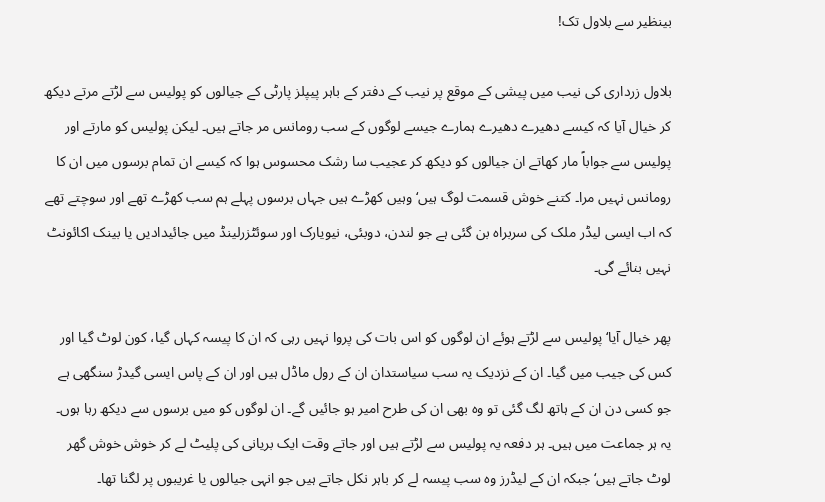بینظیر سے بلاول تک!

بلاول زرداری کی نیب میں پیشی کے موقع پر نیب کے دفتر کے باہر پیپلز پارٹی کے جیالوں کو پولیس سے لڑتے مرتے دیکھ کر خیال آیا کہ کیسے دھیرے دھیرے ہمارے جیسے لوگوں کے سب رومانس مر جاتے ہیں۔ لیکن پولیس کو مارتے اور پولیس سے جواباً مار کھاتے ان جیالوں کو دیکھ کر عجیب سا رشک محسوس ہوا کہ کیسے ان تمام برسوں میں ان کا رومانس نہیں مرا۔ کتنے خوش قسمت لوگ ہیں‘ وہیں کھڑے ہیں جہاں برسوں پہلے ہم سب کھڑے تھے اور سوچتے تھے کہ اب ایسی لیڈر ملک کی سربراہ بن گئی ہے جو لندن، دوبئی، نیویارک اور سوئٹزرلینڈ میں جائیدادیں یا بینک اکائونٹ نہیں بنائے گی۔

پھر خیال آیا‘ پولیس سے لڑتے ہوئے ان لوگوں کو اس بات کی پروا نہیں رہی کہ ان کا پیسہ کہاں گیا، کون لوٹ گیا اور کس کی جیب میں گیا۔ ان کے نزدیک یہ سب سیاستدان ان کے رول ماڈل ہیں اور ان کے پاس ایسی گیدڑ سنگھی ہے جو کسی دن ان کے ہاتھ لگ گئی تو وہ بھی ان کی طرح امیر ہو جائیں گے۔ ان لوگوں کو میں برسوں سے دیکھ رہا ہوں۔ یہ ہر جماعت میں ہیں۔ ہر دفعہ یہ پولیس سے لڑتے ہیں اور جاتے وقت ایک بریانی کی پلیٹ لے کر خوش خوش گھر لوٹ جاتے ہیں‘ جبکہ ان کے لیڈرز وہ سب پیسہ لے کر باہر نکل جاتے ہیں جو انہی جیالوں یا غریبوں پر لگنا تھا۔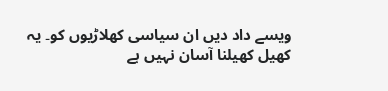ویسے داد دیں ان سیاسی کھلاڑیوں کو۔ یہ کھیل کھیلنا آسان نہیں ہے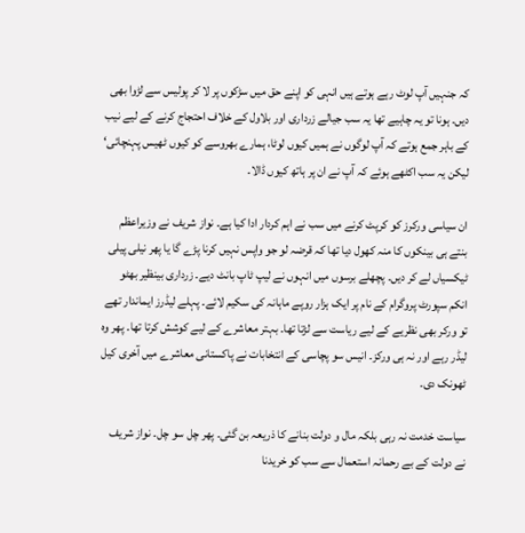کہ جنہیں آپ لوٹ رہے ہوتے ہیں انہی کو اپنے حق میں سڑکوں پر لا کر پولیس سے لڑوا بھی دیں۔ ہونا تو یہ چاہیے تھا یہ سب جیالے زرداری اور بلاول کے خلاف احتجاج کرنے کے لیے نیب کے باہر جمع ہوتے کہ آپ لوگوں نے ہمیں کیوں لوٹا، ہمارے بھروسے کو کیوں ٹھیس پہنچائی‘ لیکن یہ سب اکٹھے ہوئے کہ آپ نے ان پر ہاتھ کیوں ڈالا۔

ان سیاسی ورکرز کو کرپٹ کرنے میں سب نے اہم کردار ادا کیا ہے۔ نواز شریف نے وزیراعظم بنتے ہی بینکوں کا منہ کھول دیا تھا کہ قرضہ لو جو واپس نہیں کرنا پڑے گا یا پھر نیلی پیلی ٹیکسیاں لے کر دیں۔ پچھلے برسوں میں انہوں نے لیپ ٹاپ بانٹ دیے۔ زرداری بینظیر بھٹو انکم سپورٹ پروگرام کے نام پر ایک ہزار روپے ماہانہ کی سکیم لائے۔ پہلے لیڈرز ایماندار تھے تو ورکر بھی نظریے کے لیے ریاست سے لڑتا تھا۔ بہتر معاشرے کے لیے کوشش کرتا تھا۔ پھر وہ لیڈر رہے اور نہ ہی ورکز۔ انیس سو پچاسی کے انتخابات نے پاکستانی معاشرے میں آخری کیل ٹھونک دی۔

سیاست خدمت نہ رہی بلکہ مال و دولت بنانے کا ذریعہ بن گئی۔ پھر چل سو چل۔ نواز شریف نے دولت کے بے رحمانہ استعمال سے سب کو خریدنا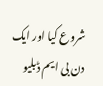شروع کیا اور ایک دن بی ایم ڈبلیو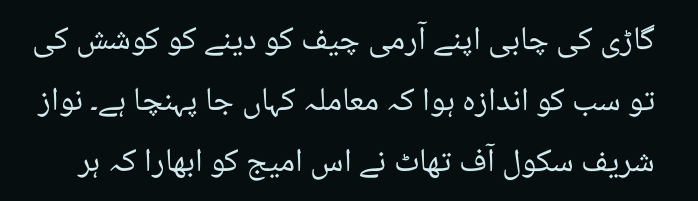گاڑی کی چابی اپنے آرمی چیف کو دینے کو کوشش کی تو سب کو اندازہ ہوا کہ معاملہ کہاں جا پہنچا ہے۔ نواز شریف سکول آف تھاٹ نے اس امیج کو ابھارا کہ ہر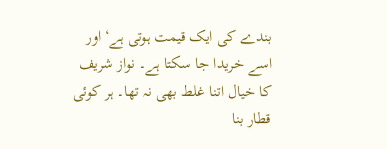بندے کی ایک قیمت ہوتی ہے‘ اور اسے خریدا جا سکتا ہے۔ نواز شریف کا خیال اتنا غلط بھی نہ تھا۔ ہر کوئی قطار بنا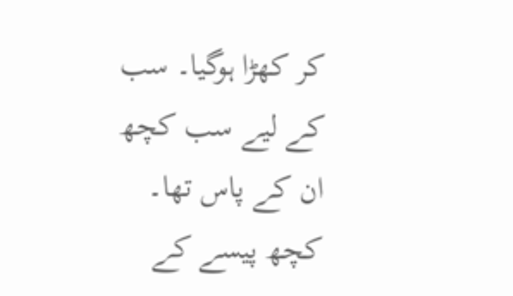کر کھڑا ہوگیا۔ سب کے لیے سب کچھ ان کے پاس تھا۔ کچھ پیسے کے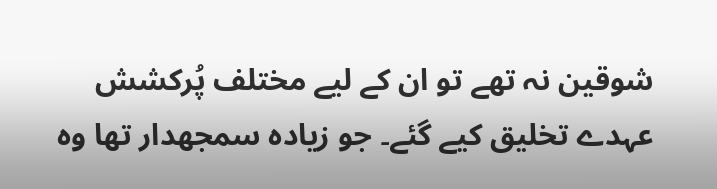شوقین نہ تھے تو ان کے لیے مختلف پُرکشش عہدے تخلیق کیے گئے۔ جو زیادہ سمجھدار تھا وہ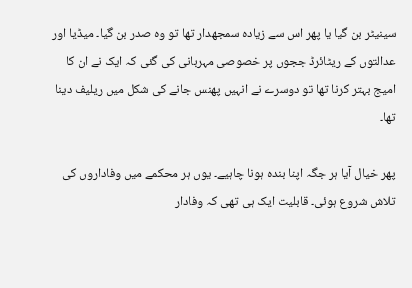سینیٹر بن گیا یا پھر اس سے زیادہ سمجھدار تھا تو وہ صدر بن گیا۔ میڈیا اور عدالتوں کے ریٹائرڈ ججوں پر خصوصی مہربانی کی گئی کہ ایک نے ان کا امیج بہتر کرنا تھا تو دوسرے نے انہیں پھنس جانے کی شکل میں ریلیف دینا تھا۔

پھر خیال آیا ہر جگہ اپنا بندہ ہونا چاہیے۔ یوں ہر محکمے میں وفاداروں کی تلاش شروع ہوئی۔ قابلیت ایک ہی تھی کہ وفادار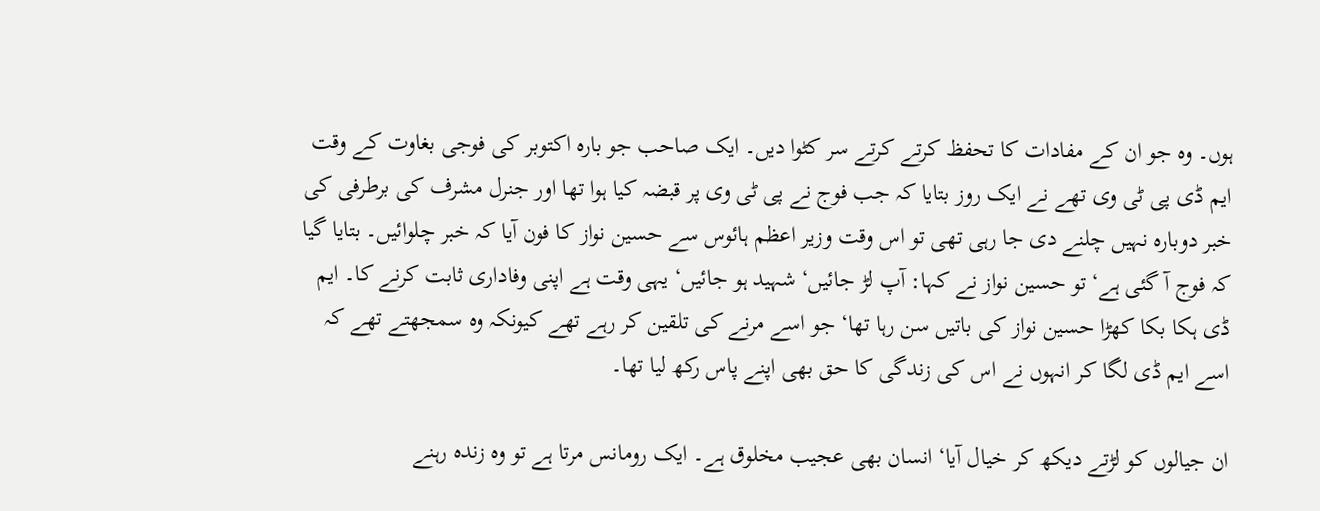ہوں۔ وہ جو ان کے مفادات کا تحفظ کرتے کرتے سر کٹوا دیں۔ ایک صاحب جو بارہ اکتوبر کی فوجی بغاوت کے وقت ایم ڈی پی ٹی وی تھے نے ایک روز بتایا کہ جب فوج نے پی ٹی وی پر قبضہ کیا ہوا تھا اور جنرل مشرف کی برطرفی کی خبر دوبارہ نہیں چلنے دی جا رہی تھی تو اس وقت وزیر اعظم ہائوس سے حسین نواز کا فون آیا کہ خبر چلوائیں۔ بتایا گیا کہ فوج آ گئی ہے‘ تو حسین نواز نے کہا: آپ لڑ جائیں‘ شہید ہو جائیں‘ یہی وقت ہے اپنی وفاداری ثابت کرنے کا۔ ایم ڈی ہکا بکا کھڑا حسین نواز کی باتیں سن رہا تھا‘ جو اسے مرنے کی تلقین کر رہے تھے کیونکہ وہ سمجھتے تھے کہ اسے ایم ڈی لگا کر انہوں نے اس کی زندگی کا حق بھی اپنے پاس رکھ لیا تھا۔

ان جیالوں کو لڑتے دیکھ کر خیال آیا‘ انسان بھی عجیب مخلوق ہے۔ ایک رومانس مرتا ہے تو وہ زندہ رہنے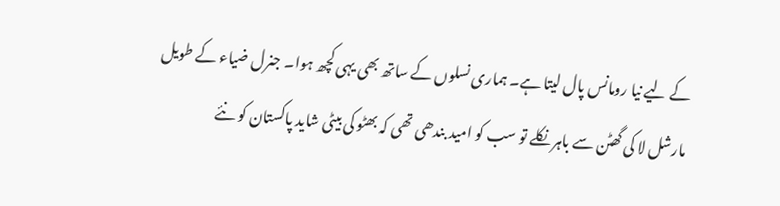کے لیے نیا رومانس پال لیتا ہے۔ ہماری نسلوں کے ساتھ بھی یہی کچھ ہوا۔ جنرل ضیاء کے طویل مارشل لا کی گھٹن سے باہر نکلے تو سب کو امید بندھی تھی کہ بھٹو کی بیٹی شاید پاکستان کو نئے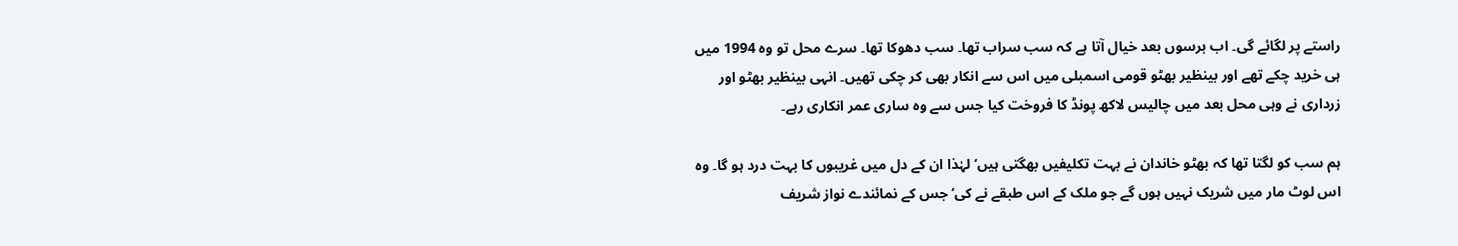راستے پر لگائے گی۔ اب برسوں بعد خیال آتا ہے کہ سب سراب تھا۔ سب دھوکا تھا۔ سرے محل تو وہ 1994 میں ہی خرید چکے تھے اور بینظیر بھٹو قومی اسمبلی میں اس سے انکار بھی کر چکی تھیں۔ انہی بینظیر بھٹو اور زرداری نے وہی محل بعد میں چالیس لاکھ پونڈ کا فروخت کیا جس سے وہ ساری عمر انکاری رہے۔

ہم سب کو لگتا تھا کہ بھٹو خاندان نے بہت تکلیفیں بھگتی ہیں‘ لہٰذا ان کے دل میں غریبوں کا بہت درد ہو گا۔ وہ اس لوٹ مار میں شریک نہیں ہوں گے جو ملک کے اس طبقے نے کی‘ جس کے نمائندے نواز شریف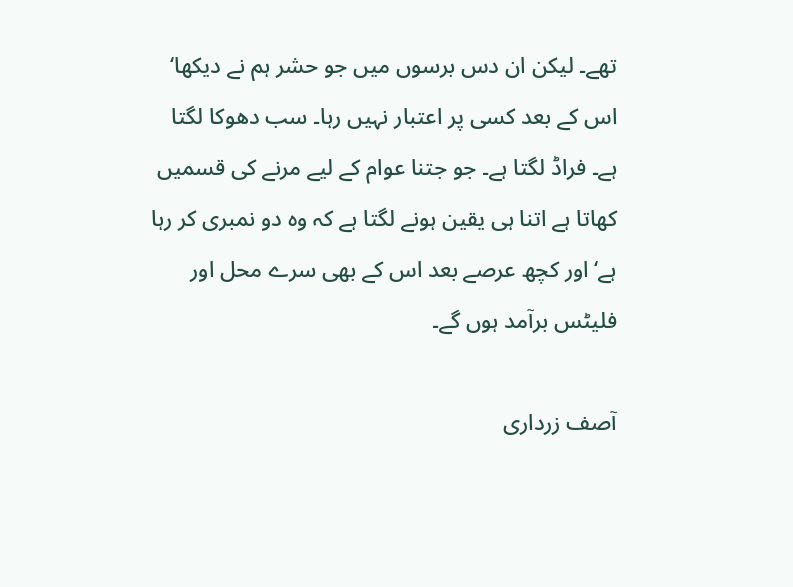تھے۔ لیکن ان دس برسوں میں جو حشر ہم نے دیکھا‘ اس کے بعد کسی پر اعتبار نہیں رہا۔ سب دھوکا لگتا ہے۔ فراڈ لگتا ہے۔ جو جتنا عوام کے لیے مرنے کی قسمیں کھاتا ہے اتنا ہی یقین ہونے لگتا ہے کہ وہ دو نمبری کر رہا ہے‘ اور کچھ عرصے بعد اس کے بھی سرے محل اور فلیٹس برآمد ہوں گے۔

آصف زرداری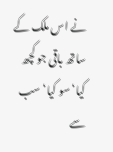نے اس ملک کے ساتھ باقی جو کچھ کیا‘ سو کیا‘ سب سے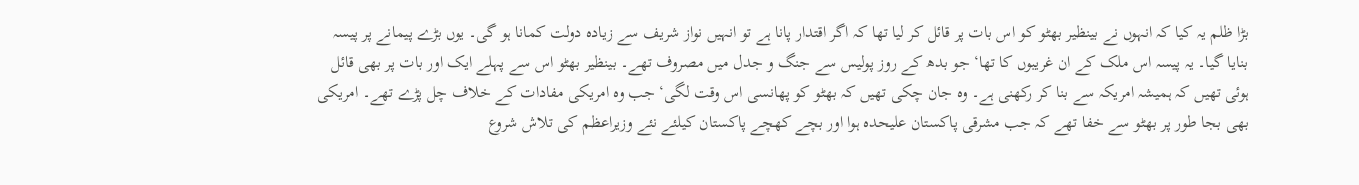بڑا ظلم یہ کیا کہ انہوں نے بینظیر بھٹو کو اس بات پر قائل کر لیا تھا کہ اگر اقتدار پانا ہے تو انہیں نواز شریف سے زیادہ دولت کمانا ہو گی۔ یوں بڑے پیمانے پر پیسہ بنایا گیا۔ یہ پیسہ اس ملک کے ان غریبوں کا تھا‘ جو بدھ کے روز پولیس سے جنگ و جدل میں مصروف تھے۔ بینظیر بھٹو اس سے پہلے ایک اور بات پر بھی قائل ہوئی تھیں کہ ہمیشہ امریکہ سے بنا کر رکھنی ہے۔ وہ جان چکی تھیں کہ بھٹو کو پھانسی اس وقت لگی‘ جب وہ امریکی مفادات کے خلاف چل پڑے تھے۔ امریکی بھی بجا طور پر بھٹو سے خفا تھے کہ جب مشرقی پاکستان علیحدہ ہوا اور بچے کھچے پاکستان کیلئے نئے وزیراعظم کی تلاش شروع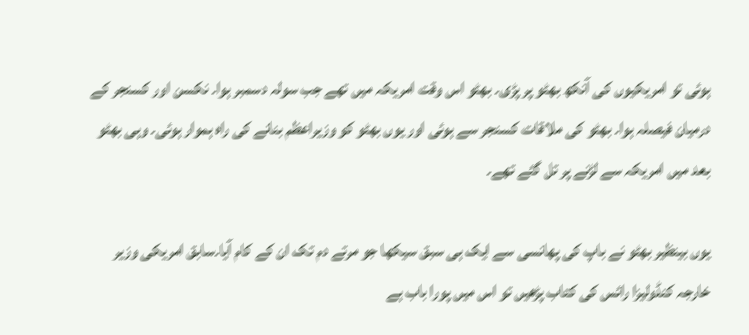ہوئی تو امریکیوں کی آنکھ بھٹو پر پڑی۔ بھٹو اس وقت امریکہ میں تھے جب سولہ دسمبر ہوا۔ نکسن اور کسنجر کے درمیان فیصلہ ہوا۔ بھٹو کی ملاقات کسنجر سے ہوئی اور یوں بھٹو کو وزیراعظم بنانے کی راہ ہموار ہوئی۔ وہی بھٹو بعد میں امریکہ سے لڑنے پر تل گئے تھے۔

یوں بینظیر بھٹو نے باپ کی پھانسی سے ایک ہی سبق سیکھا جو مرتے دم تک ان کے کام آیا۔سابق امریکی وزیر خارجہ کنڈولیزا رائس کی کتاب پڑھیں تو اس میں پورا باب ہے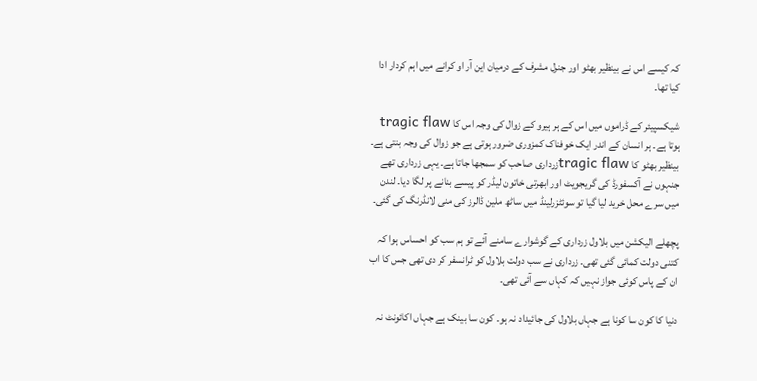کہ کیسے اس نے بینظیر بھٹو اور جنرل مشرف کے درمیان این آر او کرانے میں اہم کردار ادا کیا تھا۔

شیکسپیئر کے ڈراموں میں اس کے ہر ہیرو کے زوال کی وجہ اس کا tragic flaw ہوتا ہے۔ ہر انسان کے اندر ایک خوفناک کمزوری ضرور ہوتی ہے جو زوال کی وجہ بنتی ہے۔ بینظیر بھٹو کا tragic flawزرداری صاحب کو سمجھا جاتا ہے۔ یہی زرداری تھے جنہوں نے آکسفورڈ کی گریجویٹ اور ابھرتی خاتون لیڈر کو پیسے بنانے پر لگا دیا۔ لندن میں سرے محل خرید لیا گیا تو سوئٹزرلینڈ میں ساٹھ ملین ڈالرز کی منی لانڈرنگ کی گئی۔

پچھلے الیکشن میں بلاول زرداری کے گوشوارے سامنے آئے تو ہم سب کو احساس ہوا کہ کتنی دولت کمائی گئی تھی۔ زرداری نے سب دولت بلاول کو ٹرانسفر کر دی تھی جس کا اب ان کے پاس کوئی جواز نہیں کہ کہاں سے آئی تھی۔

دنیا کا کون سا کونا ہے جہاں بلاول کی جائیداد نہ ہو۔ کون سا بینک ہے جہاں اکائونٹ نہ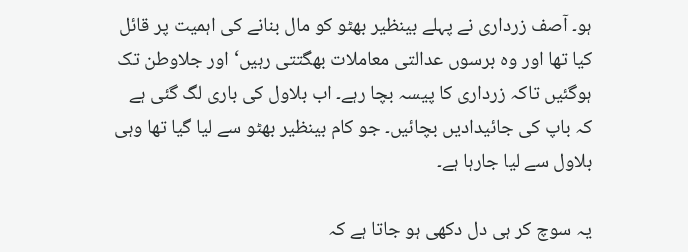ہو۔ آصف زرداری نے پہلے بینظیر بھٹو کو مال بنانے کی اہمیت پر قائل کیا تھا اور وہ برسوں عدالتی معاملات بھگتتی رہیں‘ اور جلاوطن تک ہوگئیں تاکہ زرداری کا پیسہ بچا رہے۔ اب بلاول کی باری لگ گئی ہے کہ باپ کی جائیدادیں بچائیں۔ جو کام بینظیر بھٹو سے لیا گیا تھا وہی بلاول سے لیا جارہا ہے۔

یہ سوچ کر ہی دل دکھی ہو جاتا ہے کہ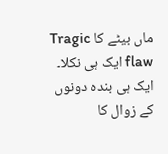ماں بیٹے کا Tragic flaw ایک ہی نکلا۔ ایک ہی بندہ دونوں کے زوال کا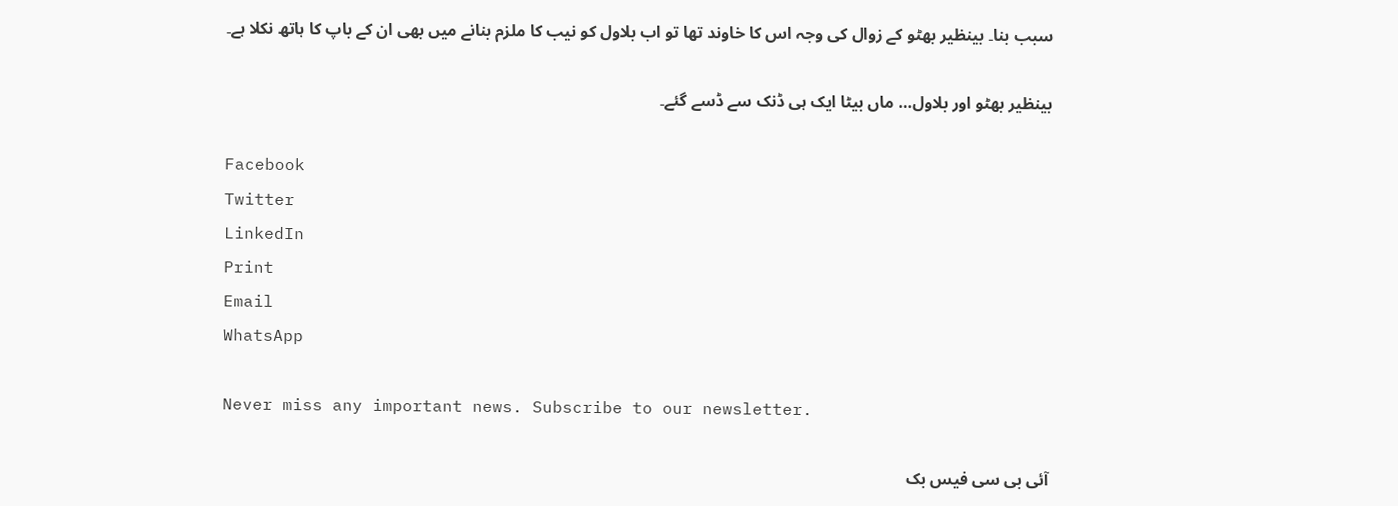سبب بنا۔ بینظیر بھٹو کے زوال کی وجہ اس کا خاوند تھا تو اب بلاول کو نیب کا ملزم بنانے میں بھی ان کے باپ کا ہاتھ نکلا ہے۔

بینظیر بھٹو اور بلاول… ماں بیٹا ایک ہی ڈنک سے ڈسے گئے۔

Facebook
Twitter
LinkedIn
Print
Email
WhatsApp

Never miss any important news. Subscribe to our newsletter.

آئی بی سی فیس بک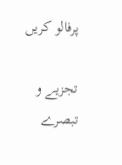پرفالو کریں

تجزیے و تبصرے